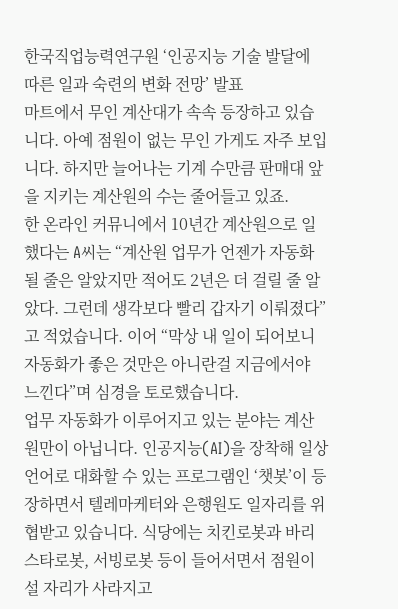한국직업능력연구원 ‘인공지능 기술 발달에 따른 일과 숙련의 변화 전망’ 발표
마트에서 무인 계산대가 속속 등장하고 있습니다. 아예 점원이 없는 무인 가게도 자주 보입니다. 하지만 늘어나는 기계 수만큼 판매대 앞을 지키는 계산원의 수는 줄어들고 있죠.
한 온라인 커뮤니에서 10년간 계산원으로 일했다는 A씨는 “계산원 업무가 언젠가 자동화될 줄은 알았지만 적어도 2년은 더 걸릴 줄 알았다. 그런데 생각보다 빨리 갑자기 이뤄졌다”고 적었습니다. 이어 “막상 내 일이 되어보니 자동화가 좋은 것만은 아니란걸 지금에서야 느낀다”며 심경을 토로했습니다.
업무 자동화가 이루어지고 있는 분야는 계산원만이 아닙니다. 인공지능(AI)을 장착해 일상 언어로 대화할 수 있는 프로그램인 ‘챗봇’이 등장하면서 텔레마케터와 은행원도 일자리를 위협받고 있습니다. 식당에는 치킨로봇과 바리스타로봇, 서빙로봇 등이 들어서면서 점원이 설 자리가 사라지고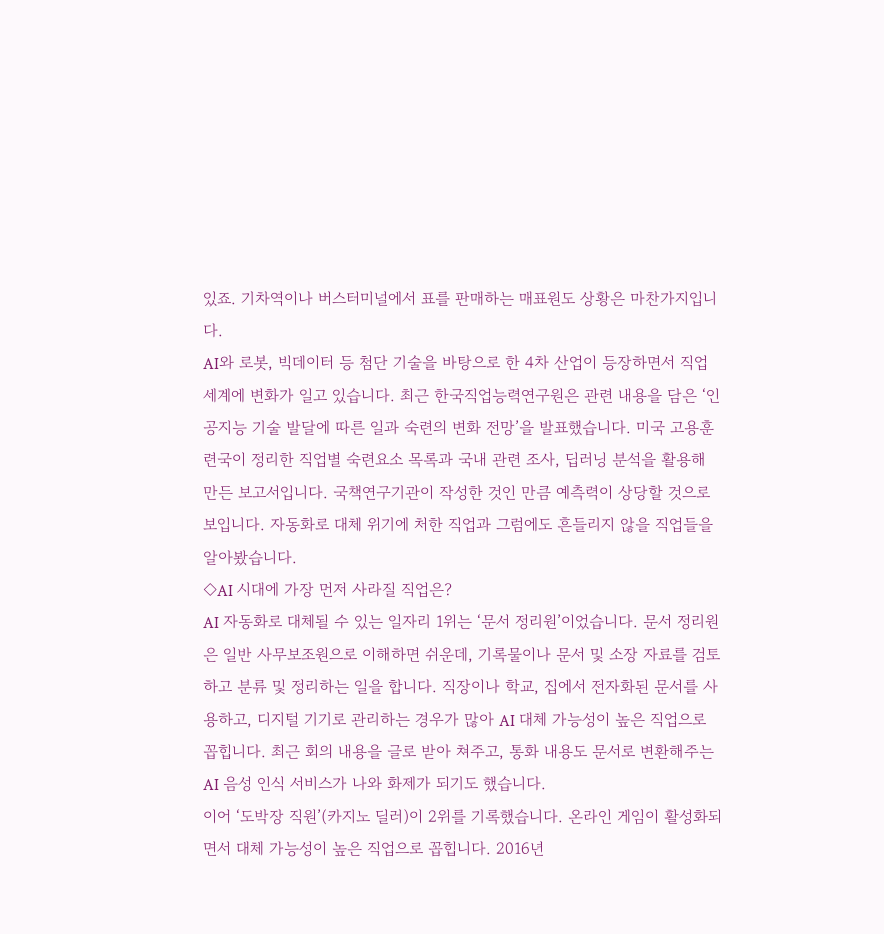있죠. 기차역이나 버스터미널에서 표를 판매하는 매표원도 상황은 마찬가지입니다.
AI와 로봇, 빅데이터 등 첨단 기술을 바탕으로 한 4차 산업이 등장하면서 직업 세계에 변화가 일고 있습니다. 최근 한국직업능력연구원은 관련 내용을 담은 ‘인공지능 기술 발달에 따른 일과 숙련의 변화 전망’을 발표했습니다. 미국 고용훈련국이 정리한 직업별 숙련요소 목록과 국내 관련 조사, 딥러닝 분석을 활용해 만든 보고서입니다. 국책연구기관이 작성한 것인 만큼 예측력이 상당할 것으로 보입니다. 자동화로 대체 위기에 처한 직업과 그럼에도 흔들리지 않을 직업들을 알아봤습니다.
◇AI 시대에 가장 먼저 사라질 직업은?
AI 자동화로 대체될 수 있는 일자리 1위는 ‘문서 정리원’이었습니다. 문서 정리원은 일반 사무보조원으로 이해하면 쉬운데, 기록물이나 문서 및 소장 자료를 검토하고 분류 및 정리하는 일을 합니다. 직장이나 학교, 집에서 전자화된 문서를 사용하고, 디지털 기기로 관리하는 경우가 많아 AI 대체 가능성이 높은 직업으로 꼽힙니다. 최근 회의 내용을 글로 받아 쳐주고, 통화 내용도 문서로 변환해주는 AI 음성 인식 서비스가 나와 화제가 되기도 했습니다.
이어 ‘도박장 직원’(카지노 딜러)이 2위를 기록했습니다. 온라인 게임이 활성화되면서 대체 가능성이 높은 직업으로 꼽힙니다. 2016년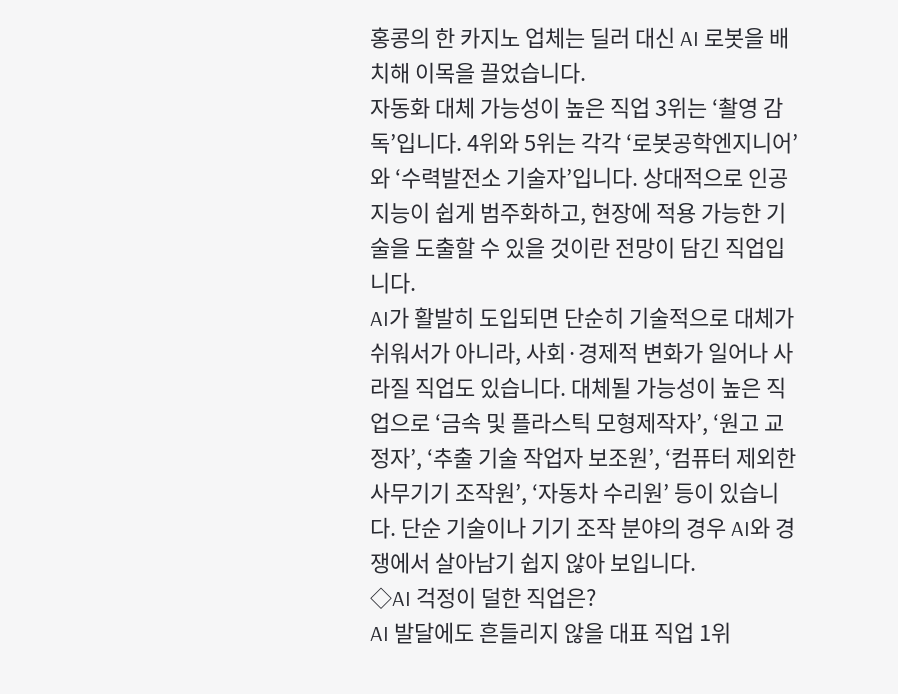홍콩의 한 카지노 업체는 딜러 대신 AI 로봇을 배치해 이목을 끌었습니다.
자동화 대체 가능성이 높은 직업 3위는 ‘촬영 감독’입니다. 4위와 5위는 각각 ‘로봇공학엔지니어’와 ‘수력발전소 기술자’입니다. 상대적으로 인공지능이 쉽게 범주화하고, 현장에 적용 가능한 기술을 도출할 수 있을 것이란 전망이 담긴 직업입니다.
AI가 활발히 도입되면 단순히 기술적으로 대체가 쉬워서가 아니라, 사회·경제적 변화가 일어나 사라질 직업도 있습니다. 대체될 가능성이 높은 직업으로 ‘금속 및 플라스틱 모형제작자’, ‘원고 교정자’, ‘추출 기술 작업자 보조원’, ‘컴퓨터 제외한 사무기기 조작원’, ‘자동차 수리원’ 등이 있습니다. 단순 기술이나 기기 조작 분야의 경우 AI와 경쟁에서 살아남기 쉽지 않아 보입니다.
◇AI 걱정이 덜한 직업은?
AI 발달에도 흔들리지 않을 대표 직업 1위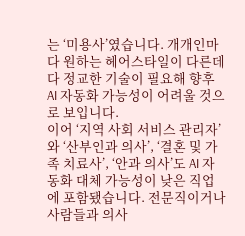는 ‘미용사’였습니다. 개개인마다 원하는 헤어스타일이 다른데다 정교한 기술이 필요해 향후 AI 자동화 가능성이 어려울 것으로 보입니다.
이어 ‘지역 사회 서비스 관리자’와 ‘산부인과 의사’, ‘결혼 및 가족 치료사’, ‘안과 의사’도 AI 자동화 대체 가능성이 낮은 직업에 포함됐습니다. 전문직이거나 사람들과 의사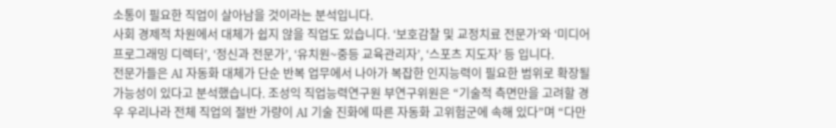소통이 필요한 직업이 살아남을 것이라는 분석입니다.
사회 경제적 차원에서 대체가 쉽지 않을 직업도 있습니다. ‘보호감찰 및 교정치료 전문가’와 ‘미디어 프로그래밍 디렉터’, ‘정신과 전문가’, ‘유치원~중등 교육관리자’, ‘스포츠 지도자’ 등 입니다.
전문가들은 AI 자동화 대체가 단순 반복 업무에서 나아가 복잡한 인지능력이 필요한 범위로 확장될 가능성이 있다고 분석했습니다. 조성익 직업능력연구원 부연구위원은 “기술적 측면만을 고려할 경우 우리나라 전체 직업의 절반 가량이 AI 기술 진화에 따른 자동화 고위험군에 속해 있다”며 “다만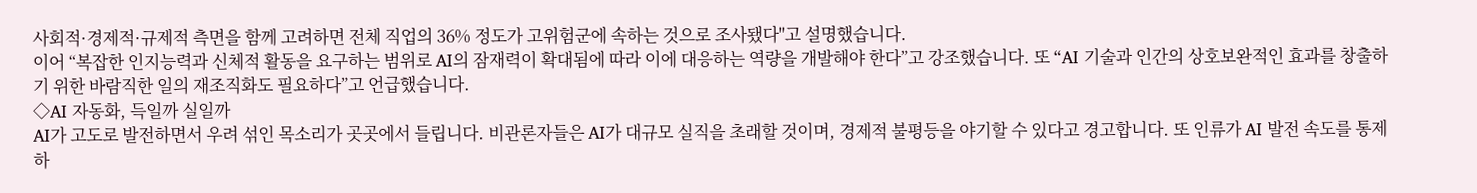사회적·경제적·규제적 측면을 함께 고려하면 전체 직업의 36% 정도가 고위험군에 속하는 것으로 조사됐다"고 설명했습니다.
이어 “복잡한 인지능력과 신체적 활동을 요구하는 범위로 AI의 잠재력이 확대됨에 따라 이에 대응하는 역량을 개발해야 한다”고 강조했습니다. 또 “AI 기술과 인간의 상호보완적인 효과를 창출하기 위한 바람직한 일의 재조직화도 필요하다”고 언급했습니다.
◇AI 자동화, 득일까 실일까
AI가 고도로 발전하면서 우려 섞인 목소리가 곳곳에서 들립니다. 비관론자들은 AI가 대규모 실직을 초래할 것이며, 경제적 불평등을 야기할 수 있다고 경고합니다. 또 인류가 AI 발전 속도를 통제하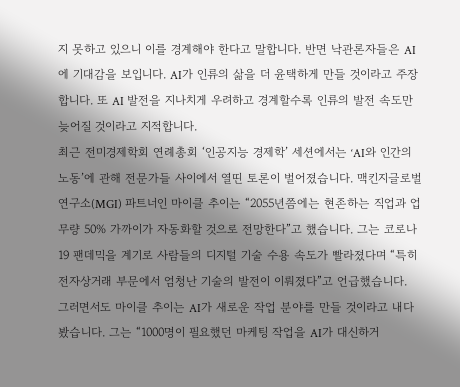지 못하고 있으니 이를 경계해야 한다고 말합니다. 반면 낙관론자들은 AI에 기대감을 보입니다. AI가 인류의 삶을 더 윤택하게 만들 것이라고 주장합니다. 또 AI 발전을 지나치게 우려하고 경계할수록 인류의 발전 속도만 늦어질 것이라고 지적합니다.
최근 전미경제학회 연례총회 ‘인공지능 경제학’ 세션에서는 ‘AI와 인간의 노동’에 관해 전문가들 사이에서 열띤 토론이 벌어졌습니다. 맥킨지글로벌연구소(MGI) 파트너인 마이클 추이는 “2055년쯤에는 현존하는 직업과 업무량 50% 가까이가 자동화할 것으로 전망한다”고 했습니다. 그는 코로나19 팬데믹을 계기로 사람들의 디지털 기술 수용 속도가 빨라졌다며 “특히 전자상거래 부문에서 엄청난 기술의 발전이 이뤄졌다”고 언급했습니다.
그러면서도 마이클 추이는 AI가 새로운 작업 분야를 만들 것이라고 내다봤습니다. 그는 “1000명이 필요했던 마케팅 작업을 AI가 대신하거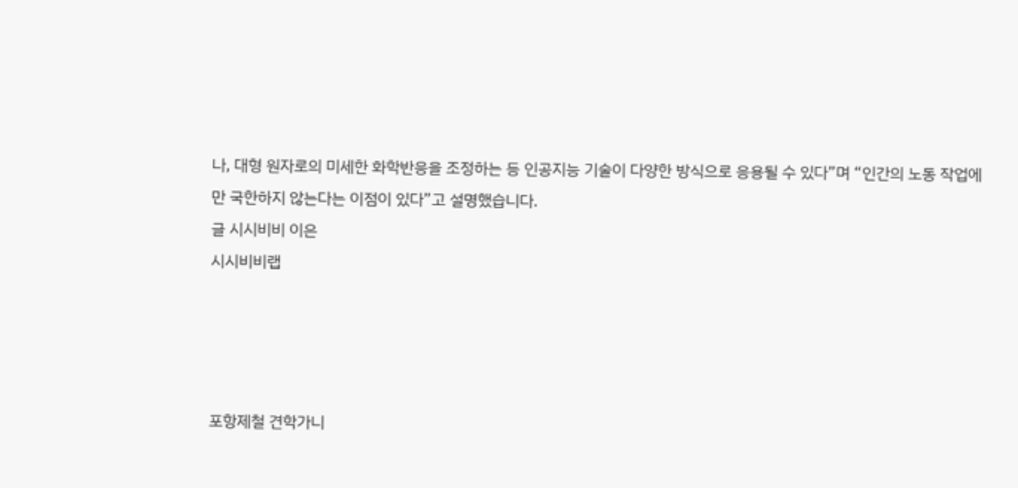나, 대형 원자로의 미세한 화학반응을 조정하는 등 인공지능 기술이 다양한 방식으로 응용될 수 있다”며 “인간의 노동 작업에만 국한하지 않는다는 이점이 있다”고 설명했습니다.
글 시시비비 이은
시시비비랩




포항제철 견학가니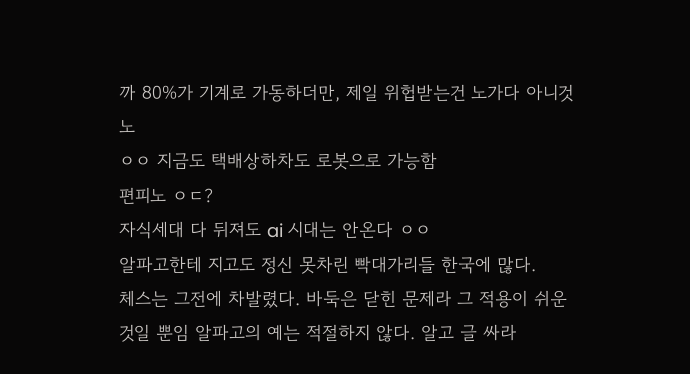까 80%가 기계로 가동하더만, 제일 위헙받는건 노가다 아니것노
ㅇㅇ 지금도 택배상하차도 로봇으로 가능함
편피노 ㅇㄷ?
자식세대 다 뒤져도 ai 시대는 안온다 ㅇㅇ
알파고한테 지고도 정신 못차린 빡대가리들 한국에 많다.
체스는 그전에 차발렸다. 바둑은 닫힌 문제라 그 적용이 쉬운 것일 뿐임 알파고의 예는 적절하지 않다. 알고 글 싸라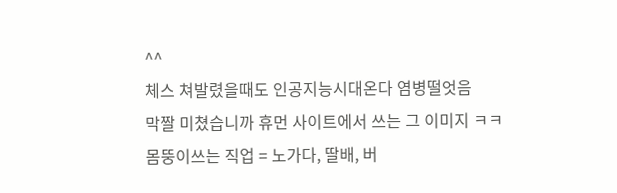^^
체스 쳐발렸을때도 인공지능시대온다 염병떨엇음
막짤 미쳤습니까 휴먼 사이트에서 쓰는 그 이미지 ㅋㅋ
몸뚱이쓰는 직업 = 노가다, 딸배, 버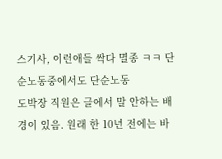스기사, 이런애들 싹다 멸종 ㅋㅋ 단순노동중에서도 단순노동
도박장 직원은 글에서 말 안하는 배경이 있음. 원래 한 10년 전에는 바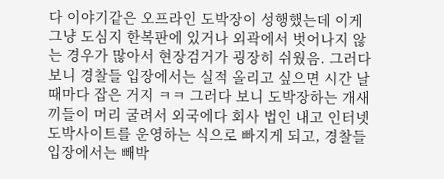다 이야기같은 오프라인 도박장이 성행했는데 이게 그냥 도심지 한복판에 있거나 외곽에서 벗어나지 않는 경우가 많아서 현장검거가 굉장히 쉬웠음. 그러다 보니 경찰들 입장에서는 실적 올리고 싶으면 시간 날 때마다 잡은 거지 ㅋㅋ 그러다 보니 도박장하는 개새끼들이 머리 굴려서 외국에다 회사 법인 내고 인터넷 도박사이트를 운영하는 식으로 빠지게 되고, 경찰들 입장에서는 빼박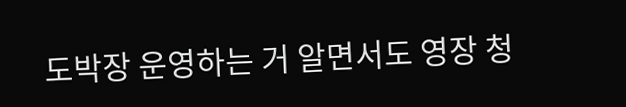도박장 운영하는 거 알면서도 영장 청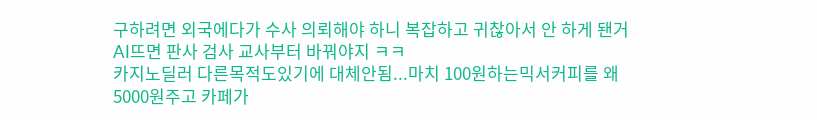구하려면 외국에다가 수사 의뢰해야 하니 복잡하고 귀찮아서 안 하게 됀거
AI뜨면 판사 검사 교사부터 바꿔야지 ㅋㅋ
카지노딜러 다른목적도있기에 대체안됨...마치 100원하는믹서커피를 왜 5000원주고 카페가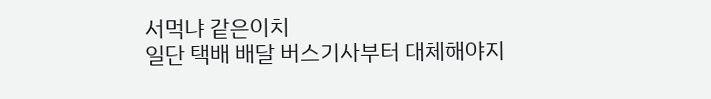서먹냐 같은이치
일단 택배 배달 버스기사부터 대체해야지